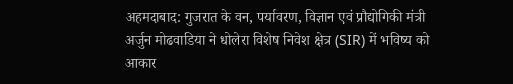अहमदाबाद: गुजरात के वन, पर्यावरण, विज्ञान एवं प्रौद्योगिकी मंत्री अर्जुन मोढवाडिया ने धोलेरा विशेष निवेश क्षेत्र (SIR) में भविष्य को आकार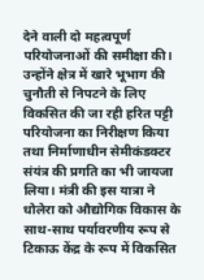देने वाली दो महत्वपूर्ण परियोजनाओं की समीक्षा की। उन्होंने क्षेत्र में खारे भूभाग की चुनौती से निपटने के लिए विकसित की जा रही हरित पट्टी परियोजना का निरीक्षण किया तथा निर्माणाधीन सेमीकंडक्टर संयंत्र की प्रगति का भी जायजा लिया। मंत्री की इस यात्रा ने धोलेरा को औद्योगिक विकास के साथ-साथ पर्यावरणीय रूप से टिकाऊ केंद्र के रूप में विकसित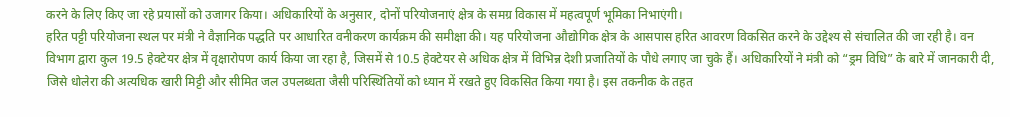करने के लिए किए जा रहे प्रयासों को उजागर किया। अधिकारियों के अनुसार, दोनों परियोजनाएं क्षेत्र के समग्र विकास में महत्वपूर्ण भूमिका निभाएंगी।
हरित पट्टी परियोजना स्थल पर मंत्री ने वैज्ञानिक पद्धति पर आधारित वनीकरण कार्यक्रम की समीक्षा की। यह परियोजना औद्योगिक क्षेत्र के आसपास हरित आवरण विकसित करने के उद्देश्य से संचालित की जा रही है। वन विभाग द्वारा कुल 19.5 हेक्टेयर क्षेत्र में वृक्षारोपण कार्य किया जा रहा है, जिसमें से 10.5 हेक्टेयर से अधिक क्षेत्र में विभिन्न देशी प्रजातियों के पौधे लगाए जा चुके हैं। अधिकारियों ने मंत्री को “ड्रम विधि” के बारे में जानकारी दी, जिसे धोलेरा की अत्यधिक खारी मिट्टी और सीमित जल उपलब्धता जैसी परिस्थितियों को ध्यान में रखते हुए विकसित किया गया है। इस तकनीक के तहत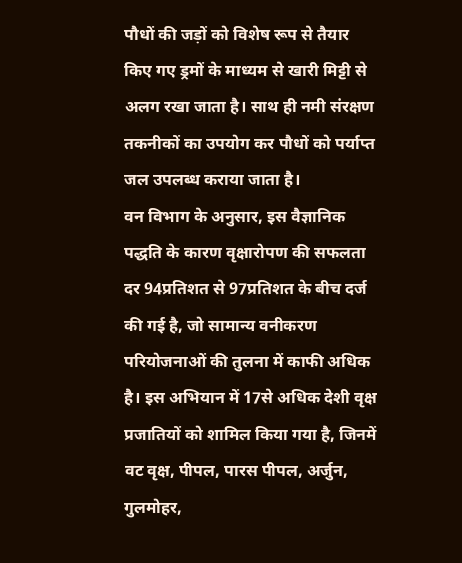पौधों की जड़ों को विशेष रूप से तैयार किए गए ड्रमों के माध्यम से खारी मिट्टी से अलग रखा जाता है। साथ ही नमी संरक्षण तकनीकों का उपयोग कर पौधों को पर्याप्त जल उपलब्ध कराया जाता है।
वन विभाग के अनुसार, इस वैज्ञानिक पद्धति के कारण वृक्षारोपण की सफलता दर 94प्रतिशत से 97प्रतिशत के बीच दर्ज की गई है, जो सामान्य वनीकरण परियोजनाओं की तुलना में काफी अधिक है। इस अभियान में 17से अधिक देशी वृक्ष प्रजातियों को शामिल किया गया है, जिनमें वट वृक्ष, पीपल, पारस पीपल, अर्जुन, गुलमोहर,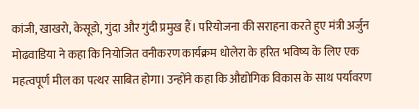कांजी, खाखरो, केसूडो, गुंदा और गुंदी प्रमुख हैं। परियोजना की सराहना करते हुए मंत्री अर्जुन मोढवाडिया ने कहा कि नियोजित वनीकरण कार्यक्रम धोलेरा के हरित भविष्य के लिए एक महत्वपूर्ण मील का पत्थर साबित होगा। उन्होंने कहा कि औद्योगिक विकास के साथ पर्यावरण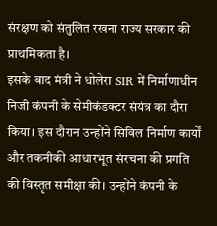संरक्षण को संतुलित रखना राज्य सरकार की प्राथमिकता है।
इसके बाद मंत्री ने धोलेरा SIR में निर्माणाधीन निजी कंपनी के सेमीकंडक्टर संयंत्र का दौरा किया। इस दौरान उन्होंने सिविल निर्माण कार्यों और तकनीकी आधारभूत संरचना की प्रगति की विस्तृत समीक्षा की। उन्होंने कंपनी के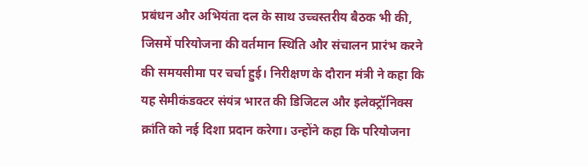प्रबंधन और अभियंता दल के साथ उच्चस्तरीय बैठक भी की, जिसमें परियोजना की वर्तमान स्थिति और संचालन प्रारंभ करने की समयसीमा पर चर्चा हुई। निरीक्षण के दौरान मंत्री ने कहा कि यह सेमीकंडक्टर संयंत्र भारत की डिजिटल और इलेक्ट्रॉनिक्स क्रांति को नई दिशा प्रदान करेगा। उन्होंने कहा कि परियोजना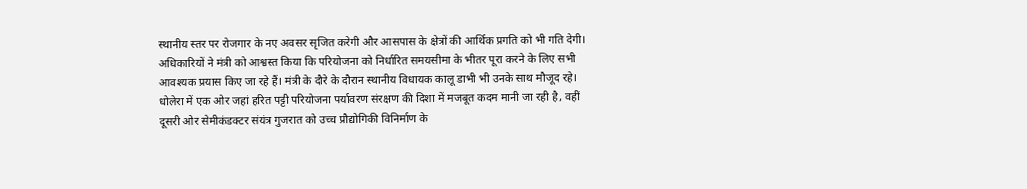स्थानीय स्तर पर रोजगार के नए अवसर सृजित करेगी और आसपास के क्षेत्रों की आर्थिक प्रगति को भी गति देगी।
अधिकारियों ने मंत्री को आश्वस्त किया कि परियोजना को निर्धारित समयसीमा के भीतर पूरा करने के लिए सभी आवश्यक प्रयास किए जा रहे हैं। मंत्री के दौरे के दौरान स्थानीय विधायक कालू डाभी भी उनके साथ मौजूद रहे। धोलेरा में एक ओर जहां हरित पट्टी परियोजना पर्यावरण संरक्षण की दिशा में मजबूत कदम मानी जा रही है, वहीं दूसरी ओर सेमीकंडक्टर संयंत्र गुजरात को उच्च प्रौद्योगिकी विनिर्माण के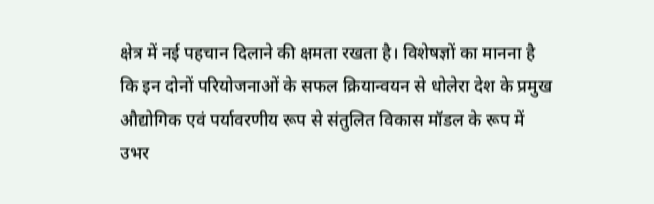क्षेत्र में नई पहचान दिलाने की क्षमता रखता है। विशेषज्ञों का मानना है कि इन दोनों परियोजनाओं के सफल क्रियान्वयन से धोलेरा देश के प्रमुख औद्योगिक एवं पर्यावरणीय रूप से संतुलित विकास मॉडल के रूप में उभर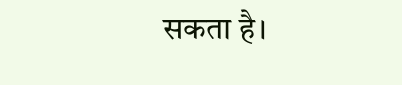सकता है।